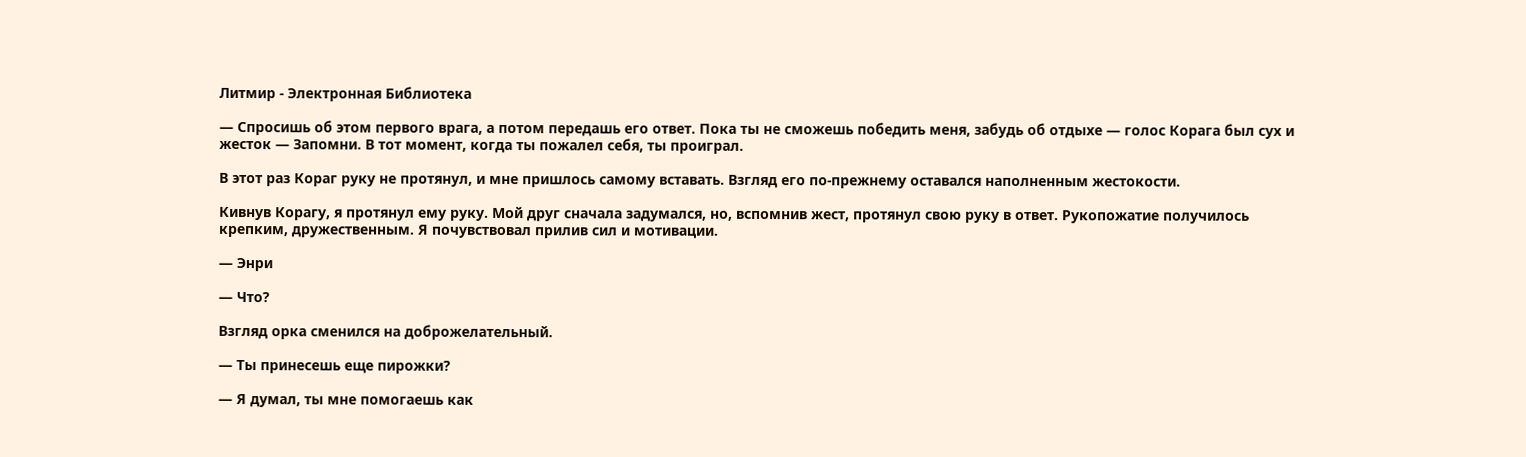Литмир - Электронная Библиотека

— Спросишь об этом первого врага, а потом передашь его ответ. Пока ты не сможешь победить меня, забудь об отдыхе — голос Корага был сух и жесток — Запомни. В тот момент, когда ты пожалел себя, ты проиграл.

В этот раз Кораг руку не протянул, и мне пришлось самому вставать. Взгляд его по-прежнему оставался наполненным жестокости.

Кивнув Корагу, я протянул ему руку. Мой друг сначала задумался, но, вспомнив жест, протянул свою руку в ответ. Рукопожатие получилось крепким, дружественным. Я почувствовал прилив сил и мотивации.

— Энри

— Что?

Взгляд орка сменился на доброжелательный.

— Ты принесешь еще пирожки?

— Я думал, ты мне помогаешь как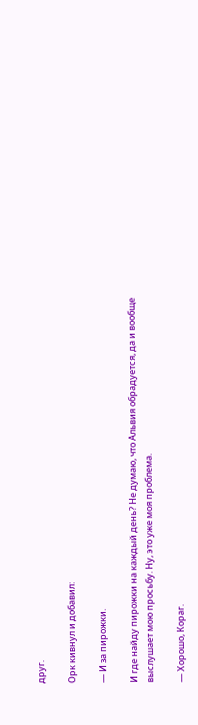друг.

Орк кивнул и добавил:

— И за пирожки.

И где найду пирожки на каждый день? Не думаю, что Альвия обрадуется, да и вообще выслушает мою просьбу. Ну, это уже моя проблема.

— Хорошо, Кораг.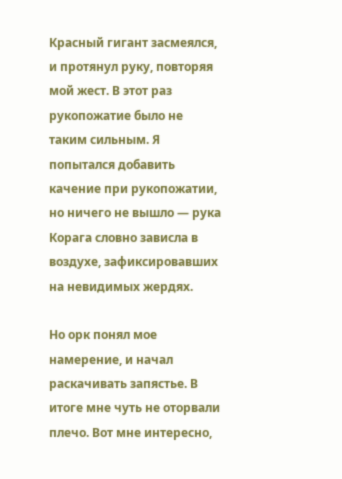Красный гигант засмеялся, и протянул руку, повторяя мой жест. В этот раз рукопожатие было не таким сильным. Я попытался добавить качение при рукопожатии, но ничего не вышло — рука Корага словно зависла в воздухе, зафиксировавших на невидимых жердях.

Но орк понял мое намерение, и начал раскачивать запястье. В итоге мне чуть не оторвали плечо. Вот мне интересно,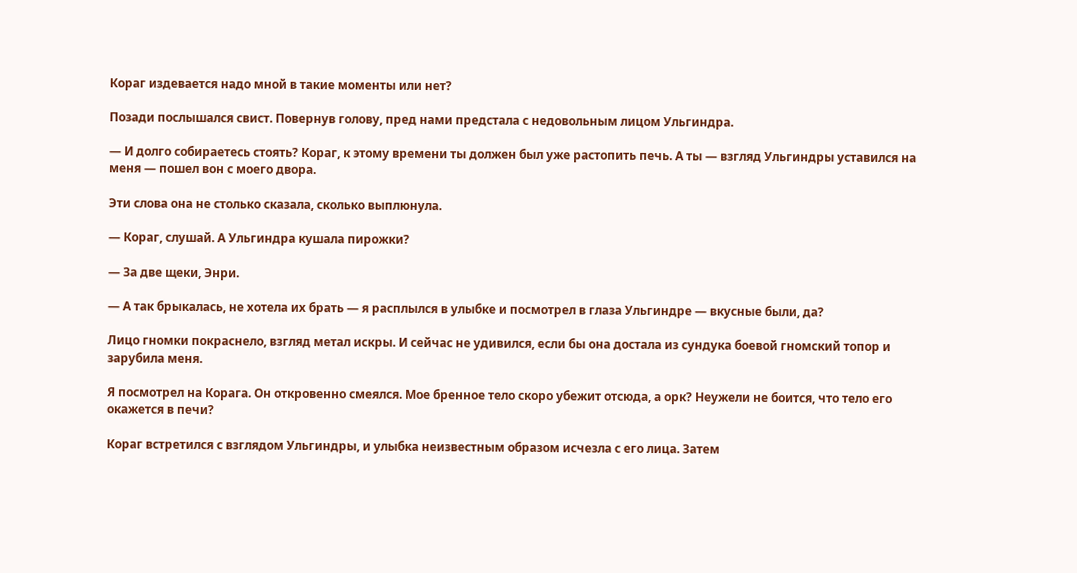Кораг издевается надо мной в такие моменты или нет?

Позади послышался свист. Повернув голову, пред нами предстала с недовольным лицом Ульгиндра.

— И долго собираетесь стоять? Кораг, к этому времени ты должен был уже растопить печь. А ты — взгляд Ульгиндры уставился на меня — пошел вон с моего двора.

Эти слова она не столько сказала, сколько выплюнула.

— Кораг, слушай. А Ульгиндра кушала пирожки?

— За две щеки, Энри.

— А так брыкалась, не хотела их брать — я расплылся в улыбке и посмотрел в глаза Ульгиндре — вкусные были, да?

Лицо гномки покраснело, взгляд метал искры. И сейчас не удивился, если бы она достала из сундука боевой гномский топор и зарубила меня.

Я посмотрел на Корага. Он откровенно смеялся. Мое бренное тело скоро убежит отсюда, а орк? Неужели не боится, что тело его окажется в печи?

Кораг встретился с взглядом Ульгиндры, и улыбка неизвестным образом исчезла с его лица. Затем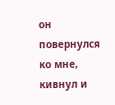он повернулся ко мне, кивнул и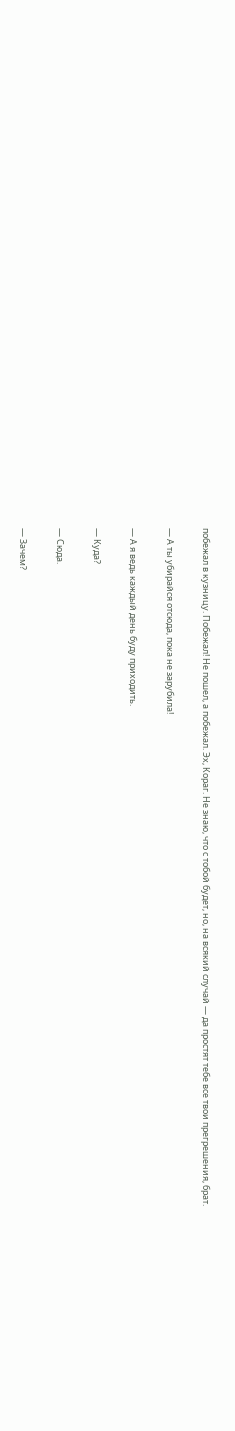побежал в кузницу. Побежал! Не пошел, а побежал. Эх, Кораг. Не знаю, что с тобой будет, но, на всякий случай — да простят тебе все твои прегрешения, брат.

— А ты убирайся отсюда, пока не зарубила!

— А я ведь каждый день буду приходить.

— Куда?

— Сюда.

— Зачем?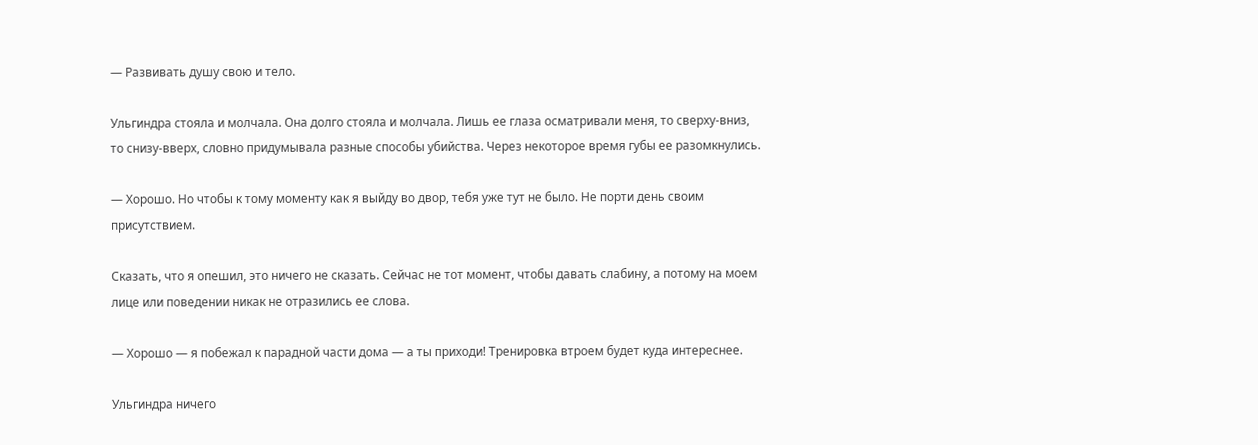— Развивать душу свою и тело.

Ульгиндра стояла и молчала. Она долго стояла и молчала. Лишь ее глаза осматривали меня, то сверху-вниз, то снизу-вверх, словно придумывала разные способы убийства. Через некоторое время губы ее разомкнулись.

— Хорошо. Но чтобы к тому моменту как я выйду во двор, тебя уже тут не было. Не порти день своим присутствием.

Сказать, что я опешил, это ничего не сказать. Сейчас не тот момент, чтобы давать слабину, а потому на моем лице или поведении никак не отразились ее слова.

— Хорошо — я побежал к парадной части дома — а ты приходи! Тренировка втроем будет куда интереснее.

Ульгиндра ничего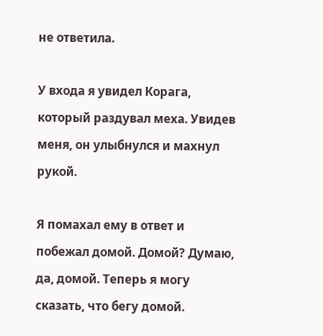не ответила.

У входа я увидел Корага, который раздувал меха. Увидев меня, он улыбнулся и махнул рукой.

Я помахал ему в ответ и побежал домой. Домой? Думаю, да, домой. Теперь я могу сказать, что бегу домой.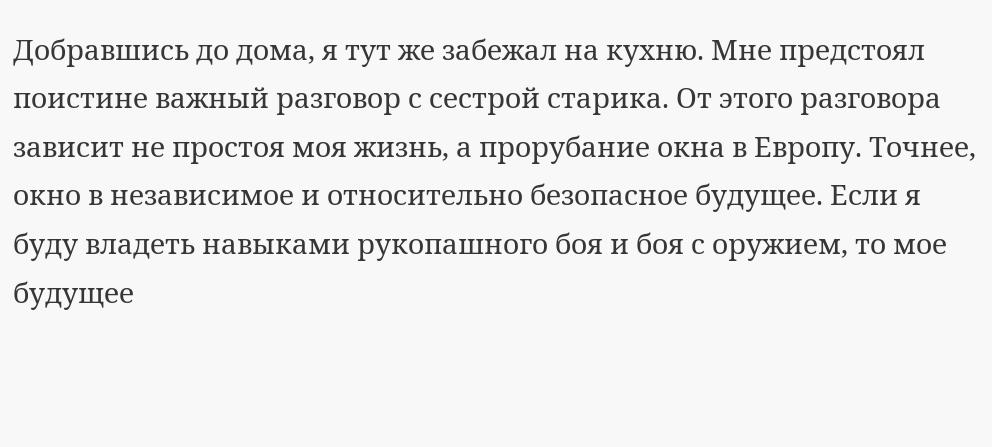Добравшись до дома, я тут же забежал на кухню. Мне предстоял поистине важный разговор с сестрой старика. От этого разговора зависит не простоя моя жизнь, а прорубание окна в Европу. Точнее, окно в независимое и относительно безопасное будущее. Если я буду владеть навыками рукопашного боя и боя с оружием, то мое будущее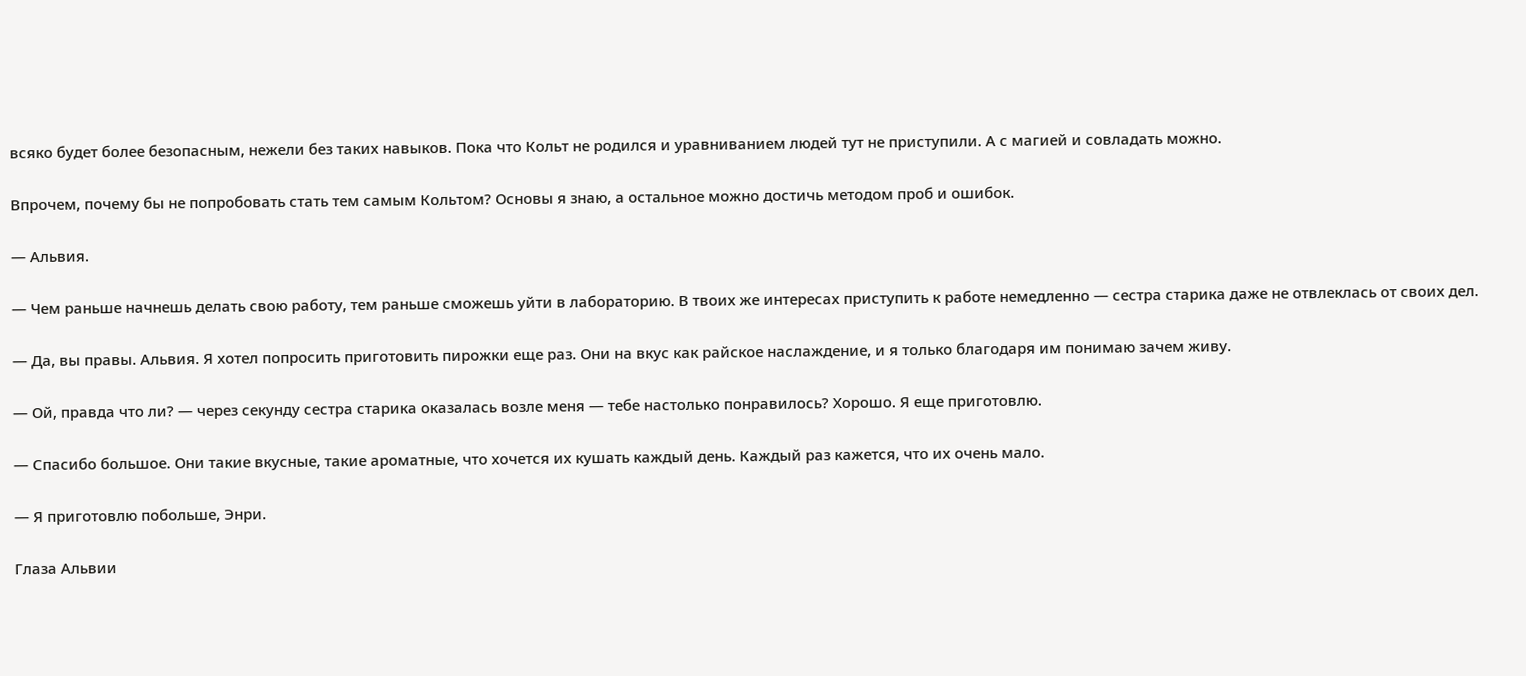всяко будет более безопасным, нежели без таких навыков. Пока что Кольт не родился и уравниванием людей тут не приступили. А с магией и совладать можно.

Впрочем, почему бы не попробовать стать тем самым Кольтом? Основы я знаю, а остальное можно достичь методом проб и ошибок.

— Альвия.

— Чем раньше начнешь делать свою работу, тем раньше сможешь уйти в лабораторию. В твоих же интересах приступить к работе немедленно — сестра старика даже не отвлеклась от своих дел.

— Да, вы правы. Альвия. Я хотел попросить приготовить пирожки еще раз. Они на вкус как райское наслаждение, и я только благодаря им понимаю зачем живу.

— Ой, правда что ли? — через секунду сестра старика оказалась возле меня — тебе настолько понравилось? Хорошо. Я еще приготовлю.

— Спасибо большое. Они такие вкусные, такие ароматные, что хочется их кушать каждый день. Каждый раз кажется, что их очень мало.

— Я приготовлю побольше, Энри.

Глаза Альвии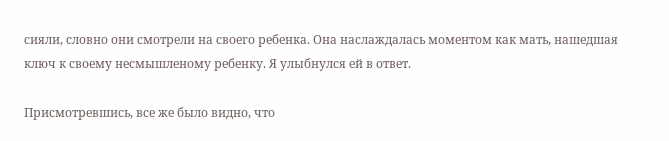сияли, словно они смотрели на своего ребенка. Она наслаждалась моментом как мать, нашедшая ключ к своему несмышленому ребенку. Я улыбнулся ей в ответ.

Присмотревшись, все же было видно, что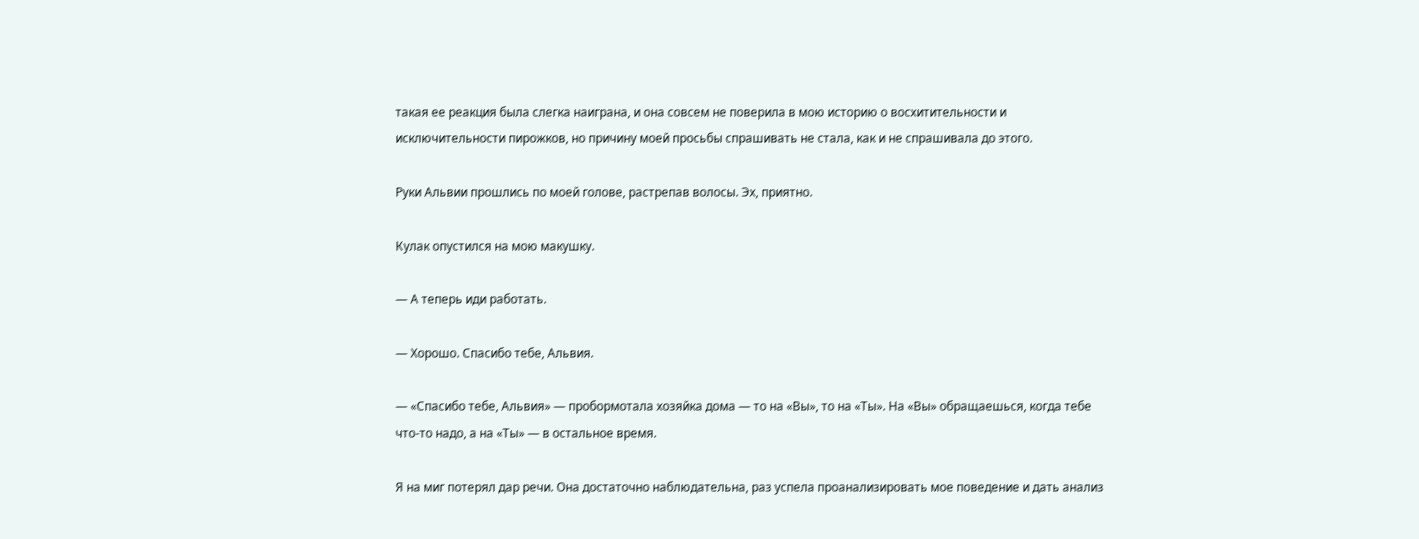такая ее реакция была слегка наиграна, и она совсем не поверила в мою историю о восхитительности и исключительности пирожков, но причину моей просьбы спрашивать не стала, как и не спрашивала до этого.

Руки Альвии прошлись по моей голове, растрепав волосы. Эх, приятно.

Кулак опустился на мою макушку.

— А теперь иди работать.

— Хорошо. Спасибо тебе, Альвия.

— «Спасибо тебе, Альвия» — пробормотала хозяйка дома — то на «Вы», то на «Ты». На «Вы» обращаешься, когда тебе что-то надо, а на «Ты» — в остальное время.

Я на миг потерял дар речи. Она достаточно наблюдательна, раз успела проанализировать мое поведение и дать анализ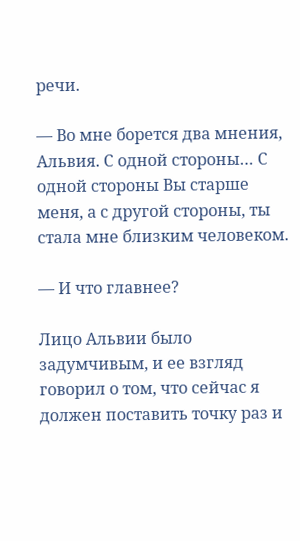речи.

— Во мне борется два мнения, Альвия. С одной стороны… С одной стороны Вы старше меня, а с другой стороны, ты стала мне близким человеком.

— И что главнее?

Лицо Альвии было задумчивым, и ее взгляд говорил о том, что сейчас я должен поставить точку раз и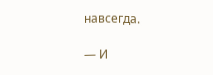навсегда.

— И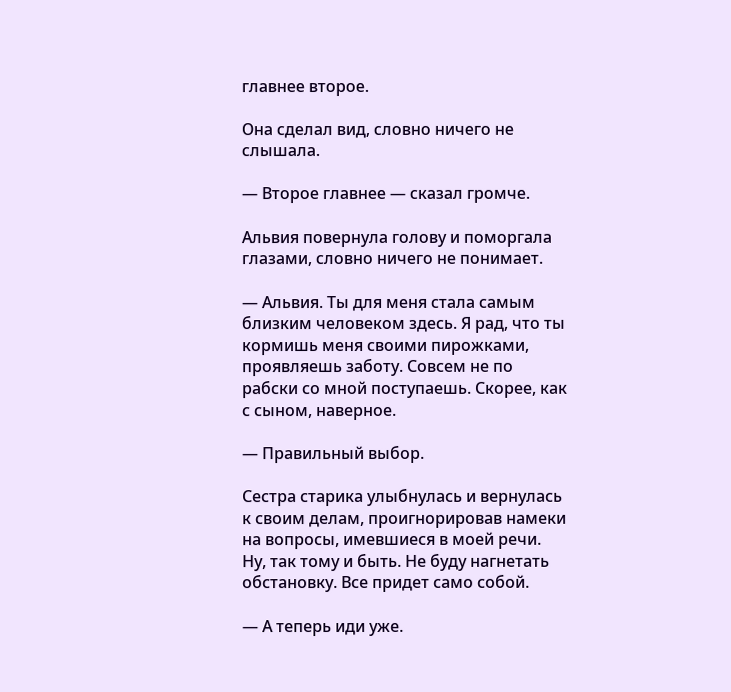главнее второе.

Она сделал вид, словно ничего не слышала.

— Второе главнее — сказал громче.

Альвия повернула голову и поморгала глазами, словно ничего не понимает.

— Альвия. Ты для меня стала самым близким человеком здесь. Я рад, что ты кормишь меня своими пирожками, проявляешь заботу. Совсем не по рабски со мной поступаешь. Скорее, как с сыном, наверное.

— Правильный выбор.

Сестра старика улыбнулась и вернулась к своим делам, проигнорировав намеки на вопросы, имевшиеся в моей речи. Ну, так тому и быть. Не буду нагнетать обстановку. Все придет само собой.

— А теперь иди уже.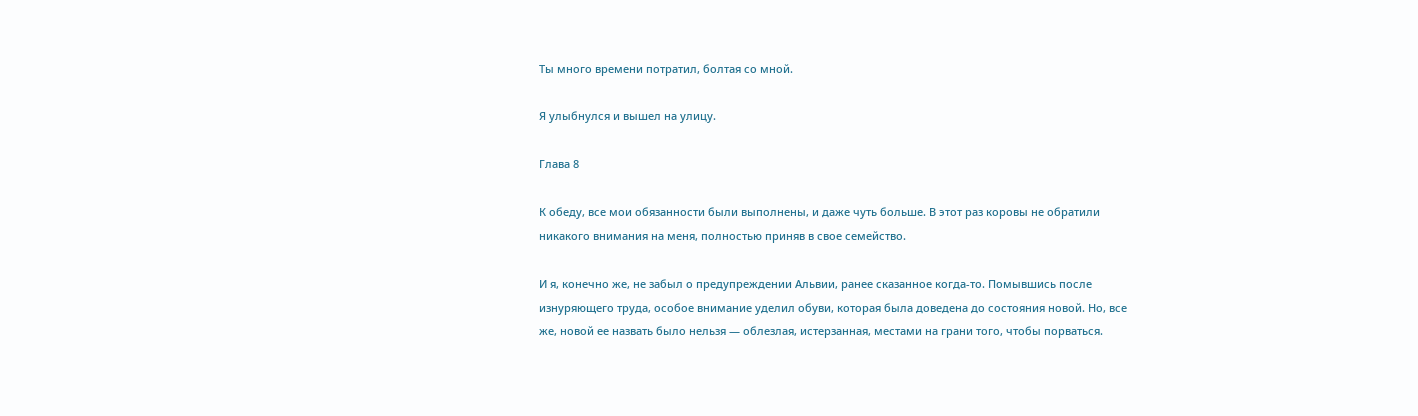Ты много времени потратил, болтая со мной.

Я улыбнулся и вышел на улицу.

Глава 8

К обеду, все мои обязанности были выполнены, и даже чуть больше. В этот раз коровы не обратили никакого внимания на меня, полностью приняв в свое семейство.

И я, конечно же, не забыл о предупреждении Альвии, ранее сказанное когда-то. Помывшись после изнуряющего труда, особое внимание уделил обуви, которая была доведена до состояния новой. Но, все же, новой ее назвать было нельзя — облезлая, истерзанная, местами на грани того, чтобы порваться.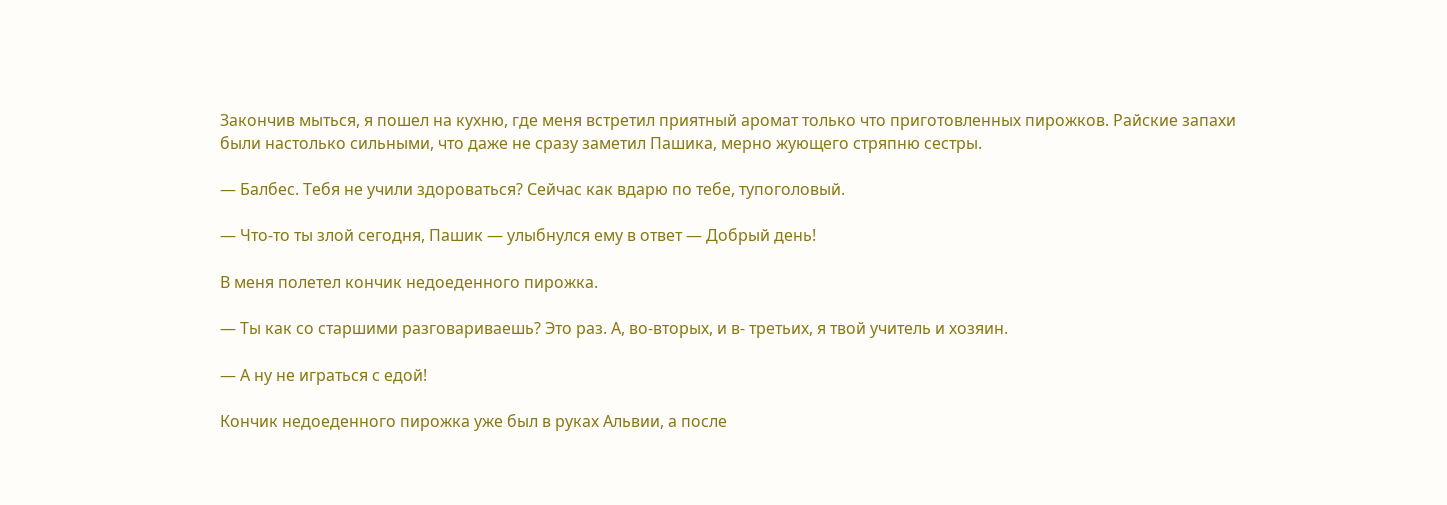Закончив мыться, я пошел на кухню, где меня встретил приятный аромат только что приготовленных пирожков. Райские запахи были настолько сильными, что даже не сразу заметил Пашика, мерно жующего стряпню сестры.

— Балбес. Тебя не учили здороваться? Сейчас как вдарю по тебе, тупоголовый.

— Что-то ты злой сегодня, Пашик — улыбнулся ему в ответ — Добрый день!

В меня полетел кончик недоеденного пирожка.

— Ты как со старшими разговариваешь? Это раз. А, во-вторых, и в- третьих, я твой учитель и хозяин.

— А ну не играться с едой!

Кончик недоеденного пирожка уже был в руках Альвии, а после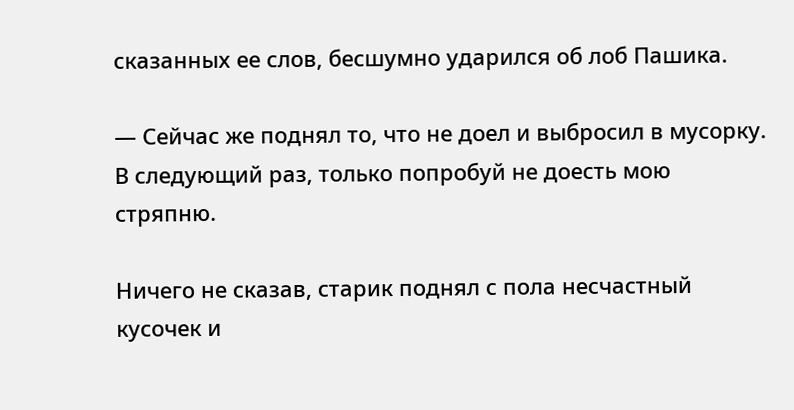сказанных ее слов, бесшумно ударился об лоб Пашика.

— Сейчас же поднял то, что не доел и выбросил в мусорку. В следующий раз, только попробуй не доесть мою стряпню.

Ничего не сказав, старик поднял с пола несчастный кусочек и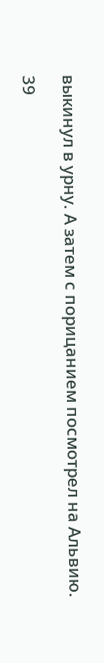выкинул в урну. А затем с порицанием посмотрел на Альвию.

39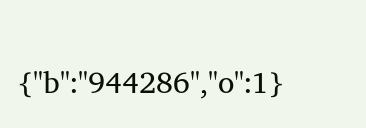{"b":"944286","o":1}